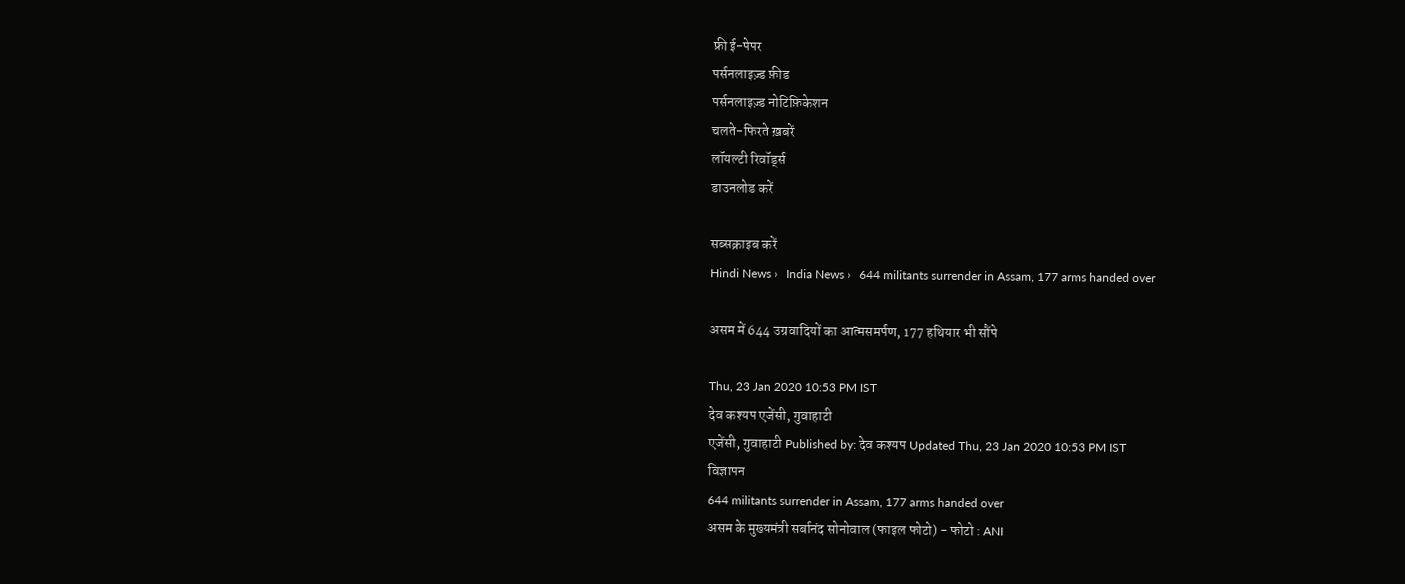फ्री ई-पेपर
पर्सनलाइज़्ड फ़ीड
पर्सनलाइज़्ड नोटिफ़िकेशन
चलते-फिरते ख़बरें
लॉयल्टी रिवॉर्ड्स
डाउनलोड करें

सब्सक्राइब करें
Hindi News ›   India News ›   644 militants surrender in Assam, 177 arms handed over

असम में 644 उग्रवादियों का आत्मसमर्पण, 177 हथियार भी सौंपे

Thu, 23 Jan 2020 10:53 PM IST
देव कश्यप एजेंसी, गुवाहाटी
एजेंसी, गुवाहाटी Published by: देव कश्यप Updated Thu, 23 Jan 2020 10:53 PM IST
विज्ञापन
644 militants surrender in Assam, 177 arms handed over
असम के मुख्यमंत्री सर्बानंद सोनोवाल (फाइल फोटो) - फोटो : ANI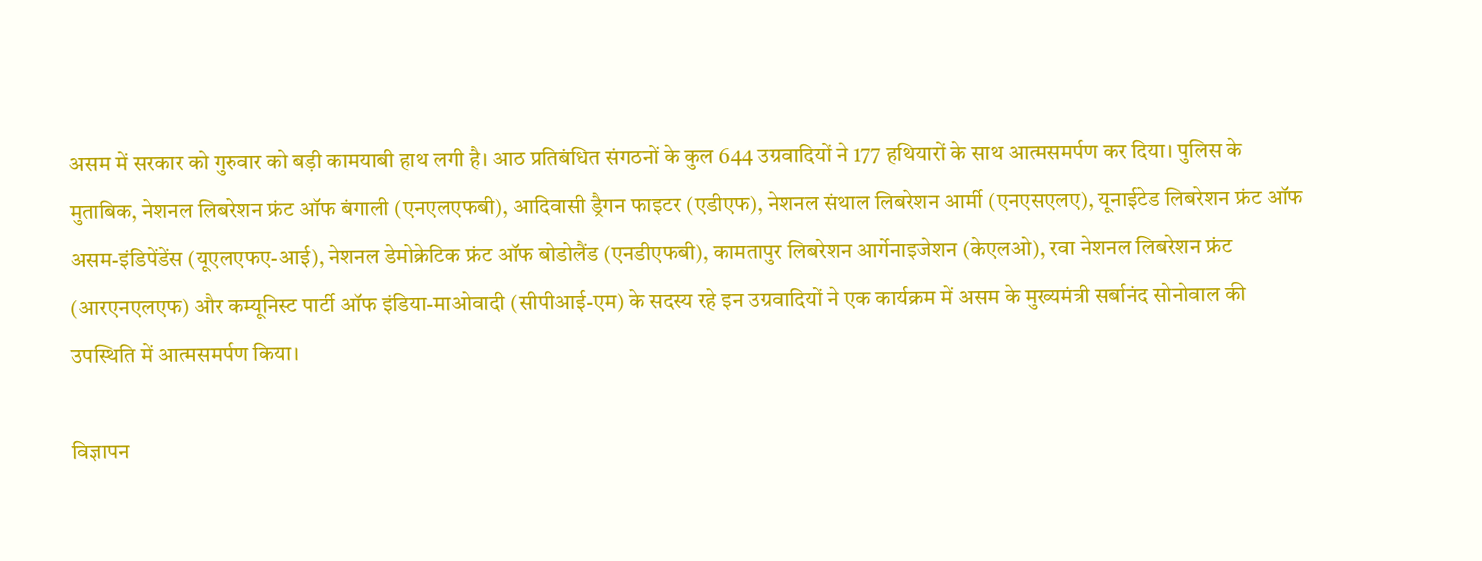असम में सरकार को गुरुवार को बड़ी कामयाबी हाथ लगी है। आठ प्रतिबंधित संगठनों के कुल 644 उग्रवादियों ने 177 हथियारों के साथ आत्मसमर्पण कर दिया। पुलिस के मुताबिक, नेशनल लिबरेशन फ्रंट ऑफ बंगाली (एनएलएफबी), आदिवासी ड्रैगन फाइटर (एडीएफ), नेशनल संथाल लिबरेशन आर्मी (एनएसएलए), यूनाईटेड लिबरेशन फ्रंट ऑफ असम-इंडिपेंडेंस (यूएलएफए-आई), नेशनल डेमोक्रेटिक फ्रंट ऑफ बोडोलैंड (एनडीएफबी), कामतापुर लिबरेशन आर्गेनाइजेशन (केएलओ), रवा नेशनल लिबरेशन फ्रंट (आरएनएलएफ) और कम्यूनिस्ट पार्टी ऑफ इंडिया-माओवादी (सीपीआई-एम) के सदस्य रहे इन उग्रवादियों ने एक कार्यक्रम में असम के मुख्यमंत्री सर्बानंद सोनोवाल की उपस्थिति में आत्मसमर्पण किया।

विज्ञापन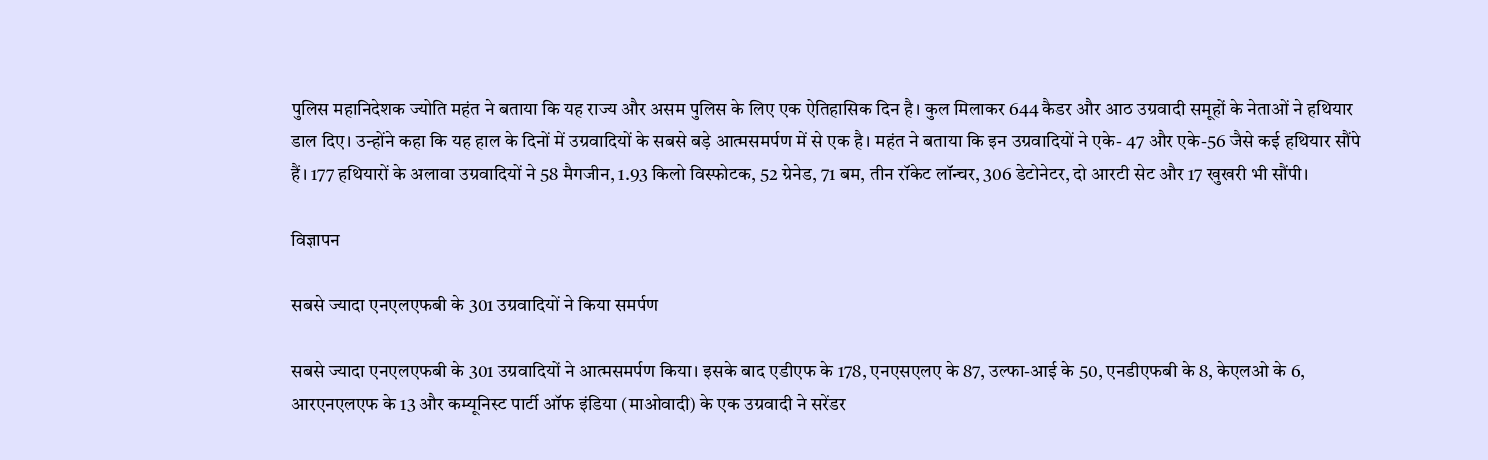पुलिस महानिदेशक ज्योति महंत ने बताया कि यह राज्य और असम पुलिस के लिए एक ऐतिहासिक दिन है। कुल मिलाकर 644 कैडर और आठ उग्रवादी समूहों के नेताओं ने हथियार डाल दिए। उन्होंने कहा कि यह हाल के दिनों में उग्रवादियों के सबसे बड़े आत्मसमर्पण में से एक है। महंत ने बताया कि इन उग्रवादियों ने एके- 47 और एके-56 जैसे कई हथियार सौंपे हैं। 177 हथियारों के अलावा उग्रवादियों ने 58 मैगजीन, 1.93 किलो विस्फोटक, 52 ग्रेनेड, 71 बम, तीन रॉकेट लॉन्चर, 306 डेटोनेटर, दो आरटी सेट और 17 खुखरी भी सौंपी।

विज्ञापन

सबसे ज्यादा एनएलएफबी के 301 उग्रवादियों ने किया समर्पण

सबसे ज्यादा एनएलएफबी के 301 उग्रवादियों ने आत्मसमर्पण किया। इसके बाद एडीएफ के 178, एनएसएलए के 87, उल्फा-आई के 50, एनडीएफबी के 8, केएलओ के 6, आरएनएलएफ के 13 और कम्यूनिस्ट पार्टी ऑफ इंडिया (माओवादी) के एक उग्रवादी ने सरेंडर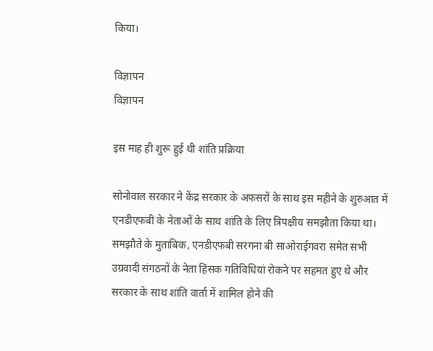किया।

विज्ञापन
विज्ञापन

इस माह ही शुरू हुई थी शांति प्रक्रिया

सोनोवाल सरकार ने केंद्र सरकार के अफसरों के साथ इस महीने के शुरुआत में एनडीएफबी के नेताओं के साथ शांति के लिए त्रिपक्षीय समझौता किया था। समझौते के मुताबिक, एनडीएफबी सरगना बी साओराईगवरा समेत सभी उग्रवादी संगठनों के नेता हिंसक गतिविधियां रोकने पर सहमत हुए थे और सरकार के साथ शांति वार्ता में शामिल होने की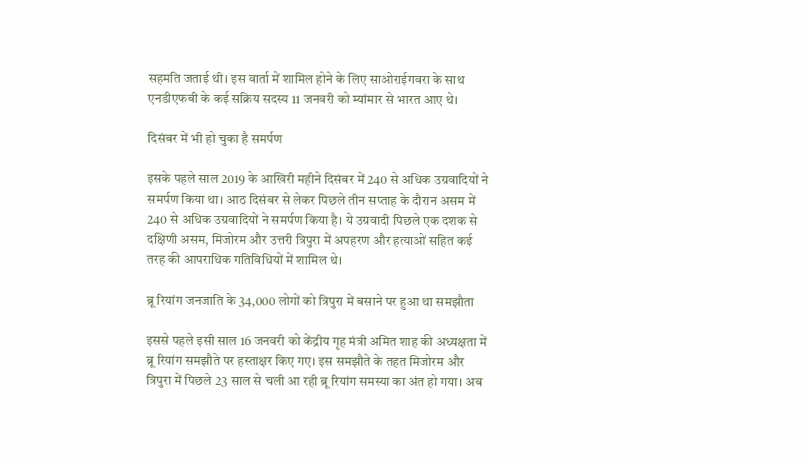सहमति जताई थी। इस वार्ता में शामिल होने के लिए साओराईगवरा के साथ एनडीएफबी के कई सक्रिय सदस्य 11 जनवरी को म्यांमार से भारत आए थे।

दिसंबर में भी हो चुका है समर्पण

इसके पहले साल 2019 के आखिरी महीने दिसंबर में 240 से अधिक उग्रवादियों ने समर्पण किया था। आठ दिसंबर से लेकर पिछले तीन सप्ताह के दौरान असम में 240 से अधिक उग्रवादियों ने समर्पण किया है। ये उग्रवादी पिछले एक दशक से दक्षिणी असम, मिजोरम और उत्तरी त्रिपुरा में अपहरण और हत्याओं सहित कई तरह की आपराधिक गतिविधियों में शामिल थे।

ब्रू रियांग जनजाति के 34,000 लोगों को त्रिपुरा में बसाने पर हुआ था समझौता

इससे पहले इसी साल 16 जनवरी को केंद्रीय गृह मंत्री अमित शाह की अध्यक्षता में ब्रू रियांग समझौते पर हस्ताक्षर किए गए। इस समझौते के तहत मिजोरम और त्रिपुरा में पिछले 23 साल से चली आ रही ब्रू रियांग समस्या का अंत हो गया। अब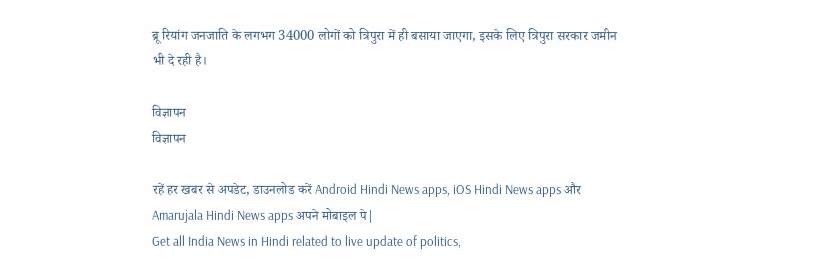ब्रू रियांग जनजाति के लगभग 34000 लोगों को त्रिपुरा में ही बसाया जाएगा, इसके लिए त्रिपुरा सरकार जमीन भी दे रही है।

विज्ञापन
विज्ञापन

रहें हर खबर से अपडेट, डाउनलोड करें Android Hindi News apps, iOS Hindi News apps और Amarujala Hindi News apps अपने मोबाइल पे|
Get all India News in Hindi related to live update of politics,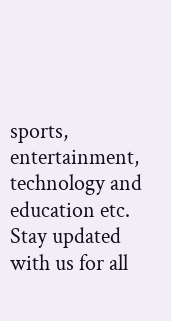sports, entertainment, technology and education etc. Stay updated with us for all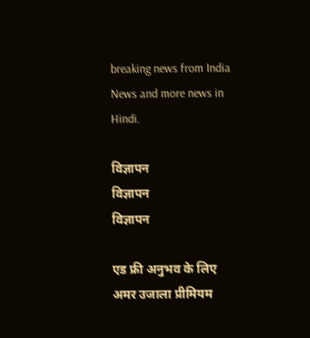breaking news from India News and more news in Hindi.

विज्ञापन
विज्ञापन
विज्ञापन

एड फ्री अनुभव के लिए अमर उजाला प्रीमियम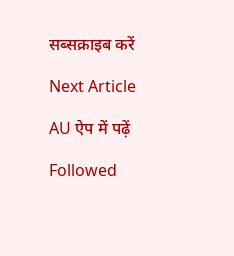सब्सक्राइब करें

Next Article

AU ऐप में पढ़ें

Followed